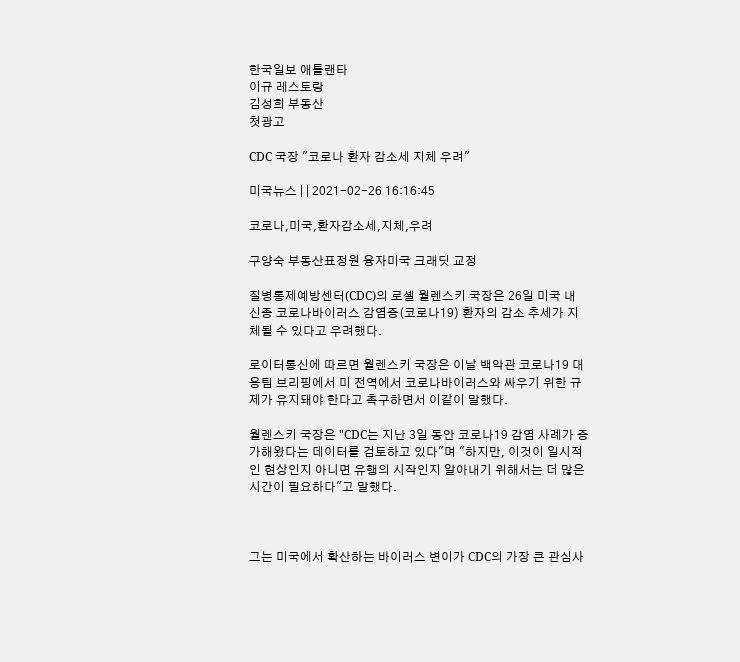한국일보 애틀랜타
이규 레스토랑
김성희 부동산
첫광고

CDC 국장 "코로나 환자 감소세 지체 우려"

미국뉴스 | | 2021-02-26 16:16:45

코로나,미국,환자감소세,지체,우려

구양숙 부동산표정원 융자미국 크래딧 교정

질병통제예방센터(CDC)의 로셸 월렌스키 국장은 26일 미국 내 신종 코로나바이러스 감염증(코로나19) 환자의 감소 추세가 지체될 수 있다고 우려했다.

로이터통신에 따르면 월렌스키 국장은 이날 백악관 코로나19 대응팀 브리핑에서 미 전역에서 코로나바이러스와 싸우기 위한 규제가 유지돼야 한다고 촉구하면서 이같이 말했다.

월렌스키 국장은 "CDC는 지난 3일 동안 코로나19 감염 사례가 증가해왔다는 데이터를 검토하고 있다"며 "하지만, 이것이 일시적인 현상인지 아니면 유행의 시작인지 알아내기 위해서는 더 많은 시간이 필요하다"고 말했다.



그는 미국에서 확산하는 바이러스 변이가 CDC의 가장 큰 관심사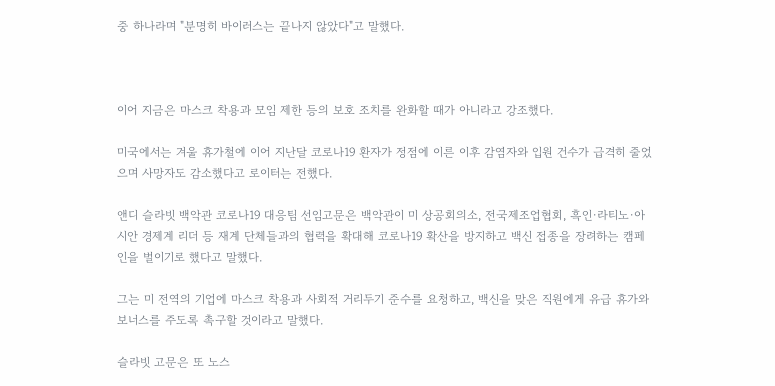중 하나라며 "분명히 바이러스는 끝나지 않았다"고 말했다.



이어 지금은 마스크 착용과 모임 제한 등의 보호 조치를 완화할 때가 아니라고 강조했다.

미국에서는 겨울 휴가철에 이어 지난달 코로나19 환자가 정점에 이른 이후 감염자와 입원 건수가 급격히 줄었으며 사망자도 감소했다고 로이터는 전했다.

앤디 슬라빗 백악관 코로나19 대응팀 선임고문은 백악관이 미 상공회의소, 전국제조업협회, 흑인·라티노·아시안 경제계 리더 등 재계 단체들과의 협력을 확대해 코로나19 확산을 방지하고 백신 접종을 장려하는 캠페인을 벌이기로 했다고 말했다.

그는 미 전역의 기업에 마스크 착용과 사회적 거리두기 준수를 요청하고, 백신을 맞은 직원에게 유급 휴가와 보너스를 주도록 촉구할 것이라고 말했다.

슬라빗 고문은 또 노스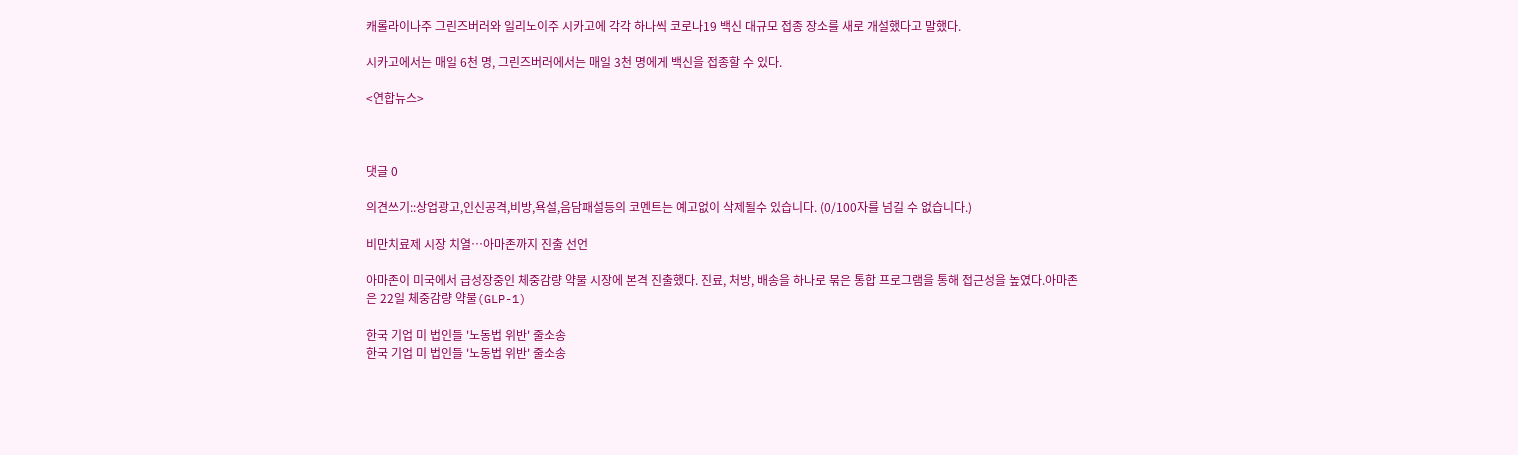캐롤라이나주 그린즈버러와 일리노이주 시카고에 각각 하나씩 코로나19 백신 대규모 접종 장소를 새로 개설했다고 말했다.

시카고에서는 매일 6천 명, 그린즈버러에서는 매일 3천 명에게 백신을 접종할 수 있다.

<연합뉴스>



댓글 0

의견쓰기::상업광고,인신공격,비방,욕설,음담패설등의 코멘트는 예고없이 삭제될수 있습니다. (0/100자를 넘길 수 없습니다.)

비만치료제 시장 치열…아마존까지 진출 선언

아마존이 미국에서 급성장중인 체중감량 약물 시장에 본격 진출했다. 진료, 처방, 배송을 하나로 묶은 통합 프로그램을 통해 접근성을 높였다.아마존은 22일 체중감량 약물(GLP-1)

한국 기업 미 법인들 '노동법 위반' 줄소송
한국 기업 미 법인들 '노동법 위반' 줄소송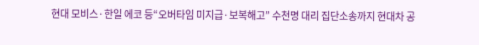현대 모비스·한일 에코 등“오버타임 미지급·보복해고” 수천명 대리 집단소송까지 현대차 공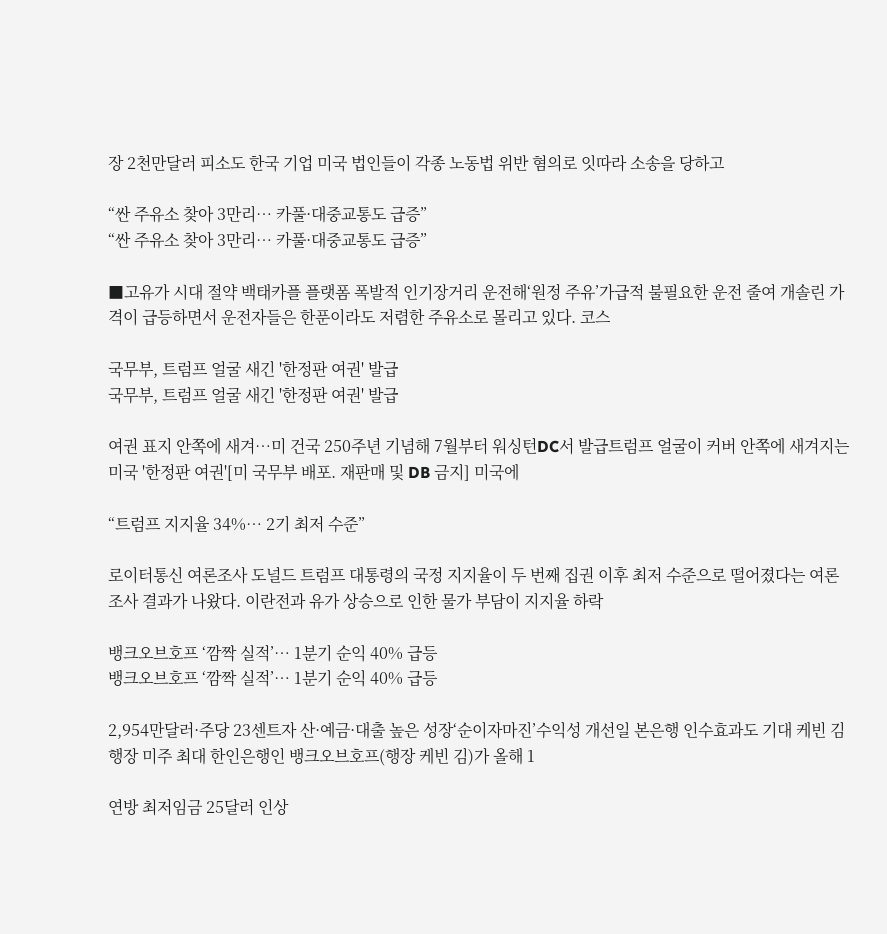장 2천만달러 피소도 한국 기업 미국 법인들이 각종 노동법 위반 혐의로 잇따라 소송을 당하고

“싼 주유소 찾아 3만리… 카풀·대중교통도 급증”
“싼 주유소 찾아 3만리… 카풀·대중교통도 급증”

■고유가 시대 절약 백태카플 플랫폼 폭발적 인기장거리 운전해‘원정 주유’가급적 불필요한 운전 줄여 개솔린 가격이 급등하면서 운전자들은 한푼이라도 저렴한 주유소로 몰리고 있다. 코스

국무부, 트럼프 얼굴 새긴 '한정판 여권' 발급
국무부, 트럼프 얼굴 새긴 '한정판 여권' 발급

여권 표지 안쪽에 새겨…미 건국 250주년 기념해 7월부터 워싱턴DC서 발급트럼프 얼굴이 커버 안쪽에 새겨지는 미국 '한정판 여권'[미 국무부 배포. 재판매 및 DB 금지] 미국에

“트럼프 지지율 34%… 2기 최저 수준”

로이터통신 여론조사 도널드 트럼프 대통령의 국정 지지율이 두 번째 집권 이후 최저 수준으로 떨어졌다는 여론조사 결과가 나왔다. 이란전과 유가 상승으로 인한 물가 부담이 지지율 하락

뱅크오브호프 ‘깜짝 실적’… 1분기 순익 40% 급등
뱅크오브호프 ‘깜짝 실적’… 1분기 순익 40% 급등

2,954만달러·주당 23센트자 산·예금·대출 높은 성장‘순이자마진’수익성 개선일 본은행 인수효과도 기대 케빈 김 행장 미주 최대 한인은행인 뱅크오브호프(행장 케빈 김)가 올해 1

연방 최저임금 25달러 인상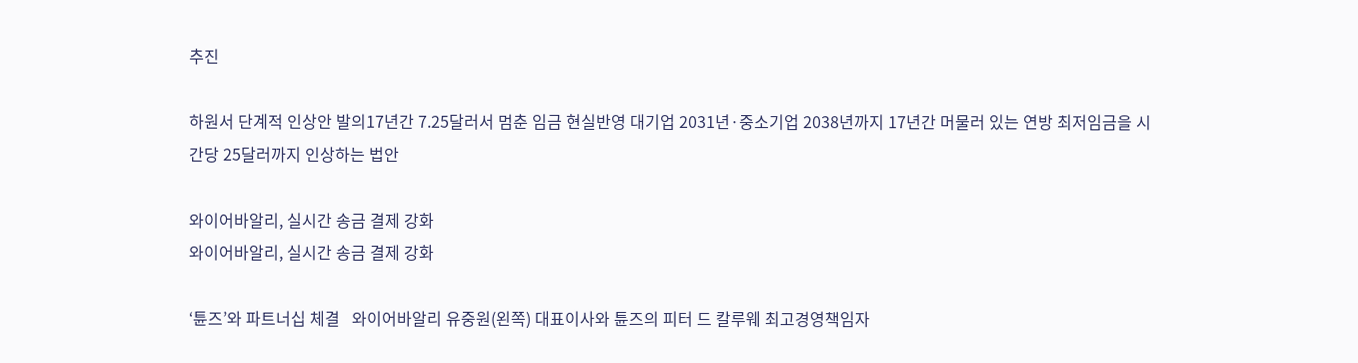추진

하원서 단계적 인상안 발의17년간 7.25달러서 멈춘 임금 현실반영 대기업 2031년·중소기업 2038년까지 17년간 머물러 있는 연방 최저임금을 시간당 25달러까지 인상하는 법안

와이어바알리, 실시간 송금 결제 강화
와이어바알리, 실시간 송금 결제 강화

‘튠즈’와 파트너십 체결   와이어바알리 유중원(왼쪽) 대표이사와 튠즈의 피터 드 칼루웨 최고경영책임자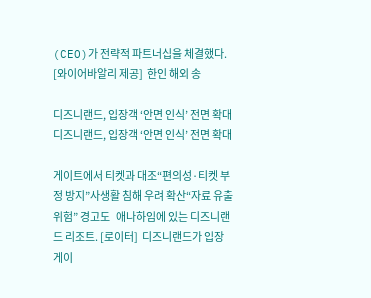(CEO)가 전략적 파트너십을 체결했다. [와이어바알리 제공]  한인 해외 송

디즈니랜드, 입장객 ‘안면 인식’ 전면 확대
디즈니랜드, 입장객 ‘안면 인식’ 전면 확대

게이트에서 티켓과 대조“편의성·티켓 부정 방지”사생활 침해 우려 확산“자료 유출 위험” 경고도   애나하임에 있는 디즈니랜드 리조트. [로이터]  디즈니랜드가 입장 게이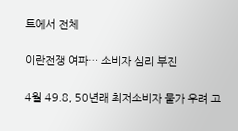트에서 전체

이란전쟁 여파… 소비자 심리 부진

4월 49.8, 50년래 최저소비자 물가 우려 고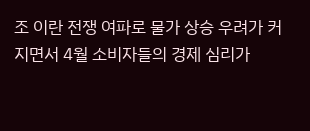조 이란 전쟁 여파로 물가 상승 우려가 커지면서 4월 소비자들의 경제 심리가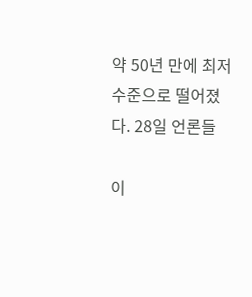약 50년 만에 최저 수준으로 떨어졌다. 28일 언론들

이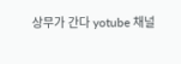상무가 간다 yotube 채널